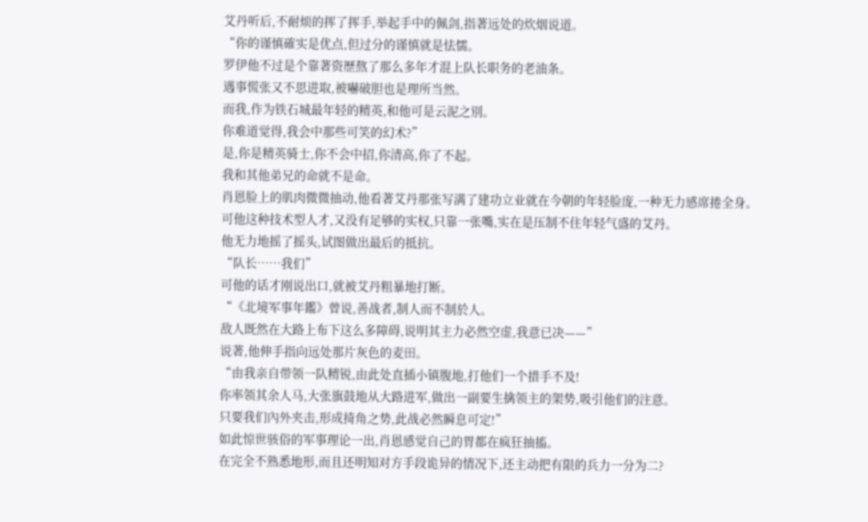艾丹听后,不耐烦的挥了挥手,举起手中的佩剑,指著远处的炊烟说道。
“你的谨慎確实是优点,但过分的谨慎就是怯懦。
罗伊他不过是个靠著资歷熬了那么多年才混上队长职务的老油条。
遇事慌张又不思进取,被嚇破胆也是理所当然。
而我,作为铁石城最年轻的精英,和他可是云泥之別。
你难道觉得,我会中那些可笑的幻术?”
是,你是精英骑士,你不会中招,你清高,你了不起。
我和其他弟兄的命就不是命。
肖恩脸上的肌肉微微抽动,他看著艾丹那张写满了建功立业就在今朝的年轻脸庞,一种无力感席捲全身。
可他这种技术型人才,又没有足够的实权,只靠一张嘴,实在是压制不住年轻气盛的艾丹。
他无力地摇了摇头,试图做出最后的抵抗。
“队长……我们”
可他的话才刚说出口,就被艾丹粗暴地打断。
“《北境军事年鑑》曾说,善战者,制人而不制於人。
敌人既然在大路上布下这么多障碍,说明其主力必然空虚,我意已决——”
说著,他伸手指向远处那片灰色的麦田。
“由我亲自带领一队精锐,由此处直插小镇腹地,打他们一个措手不及!
你率领其余人马,大张旗鼓地从大路进军,做出一副要生擒领主的架势,吸引他们的注意。
只要我们內外夹击,形成掎角之势,此战必然瞬息可定!”
如此惊世骇俗的军事理论一出,肖恩感觉自己的胃都在疯狂抽搐。
在完全不熟悉地形,而且还明知对方手段诡异的情况下,还主动把有限的兵力一分为二?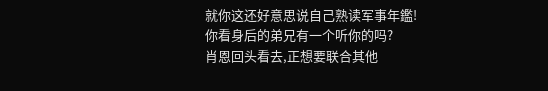就你这还好意思说自己熟读军事年鑑!
你看身后的弟兄有一个听你的吗?
肖恩回头看去,正想要联合其他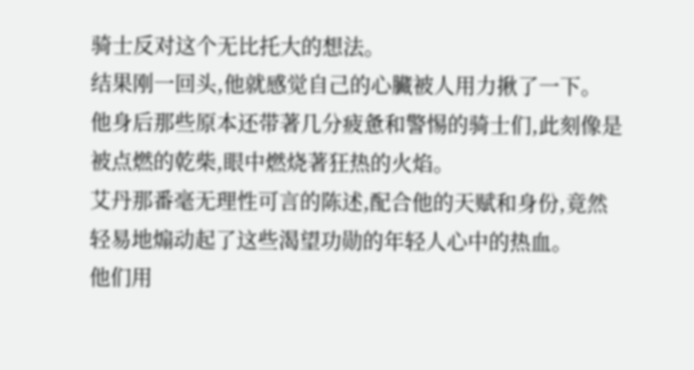骑士反对这个无比托大的想法。
结果刚一回头,他就感觉自己的心臟被人用力揪了一下。
他身后那些原本还带著几分疲惫和警惕的骑士们,此刻像是被点燃的乾柴,眼中燃烧著狂热的火焰。
艾丹那番毫无理性可言的陈述,配合他的天赋和身份,竟然轻易地煽动起了这些渴望功勋的年轻人心中的热血。
他们用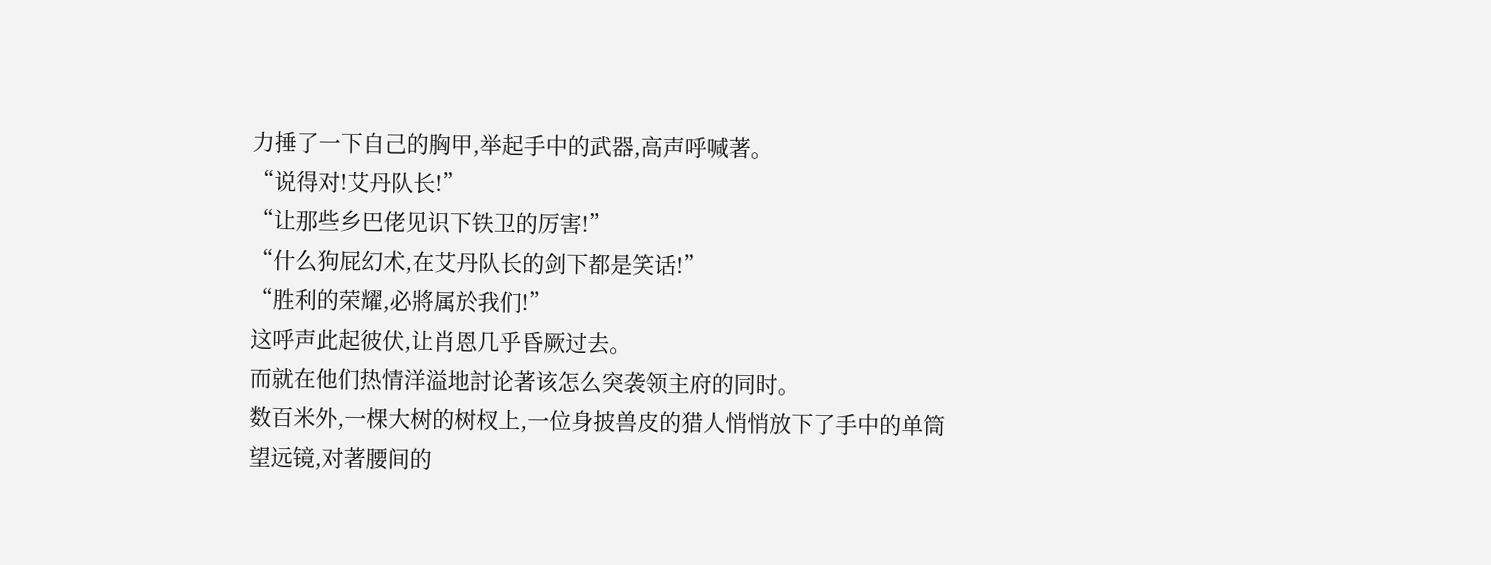力捶了一下自己的胸甲,举起手中的武器,高声呼喊著。
“说得对!艾丹队长!”
“让那些乡巴佬见识下铁卫的厉害!”
“什么狗屁幻术,在艾丹队长的剑下都是笑话!”
“胜利的荣耀,必將属於我们!”
这呼声此起彼伏,让肖恩几乎昏厥过去。
而就在他们热情洋溢地討论著该怎么突袭领主府的同时。
数百米外,一棵大树的树杈上,一位身披兽皮的猎人悄悄放下了手中的单筒望远镜,对著腰间的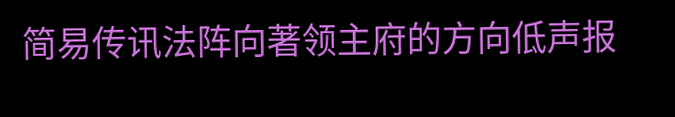简易传讯法阵向著领主府的方向低声报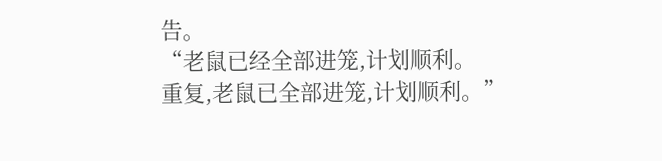告。
“老鼠已经全部进笼,计划顺利。
重复,老鼠已全部进笼,计划顺利。”